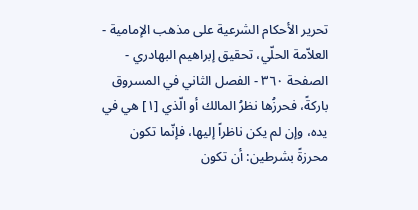تحرير الأحكام الشرعية على مذهب الإمامية - العلاّمة الحلّي، تحقيق إبراهيم البهادري - الصفحة ٣٦٠ - الفصل الثاني في المسروق
باركةً، فحرزُها نظرُ المالك أو الّذي [١] هي في يده، وإن لم يكن ناظراً إليها، فإنّما تكون محرزةً بشرطين: أن تكون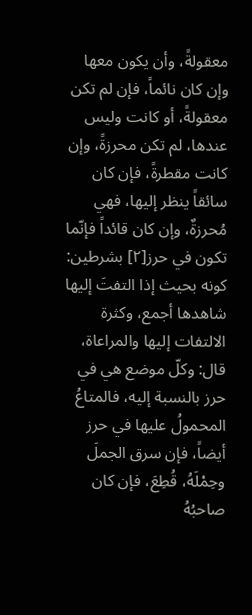معقولةً، وأن يكون معها وإن كان نائماً، فإن لم تكن معقولةً، أو كانت وليس عندها، لم تكن محرزةً، وإن كانت مقطرةً، فإن كان سائقاً ينظر إليها، فهي مُحرزةٌ، وإن كان قائداً فإنّما تكون في حرز[٢] بشرطين: كونه بحيث إذا التفتَ إليها شاهدها أجمع، وكثرة الالتفات إليها والمراعاة، قال: وكلّ موضع هي في حرز بالنسبة إليه، فالمتاعُ المحمولُ عليها في حرز أيضاً، فإن سرق الجملَ وحِمْلَهُ، قُطِعَ، فإن كان صاحبُهُ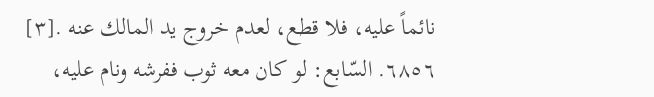نائماً عليه، فلا قطع، لعدم خروج يد المالك عنه .[٣]
٦٨٥٦. السّابع: لو كان معه ثوب ففرشه ونام عليه،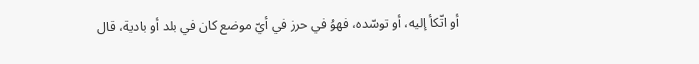أو اتّكأ إليه، أو توسّده، فهوُ في حرز في أيّ موضع كان في بلد أو بادية، قال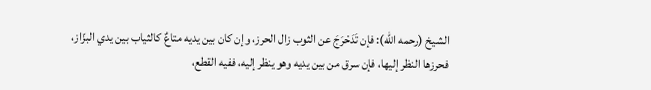الشيخ (رحمه الله): فإن تَدَحْرَجَ عن الثوب زال الحرز، وإن كان بين يديه متاعٌ كالثياب بين يدي البزّاز، فحرزها النظر إليها، فإن سرق من بين يديه وهو ينظر إليه، ففيه القطع،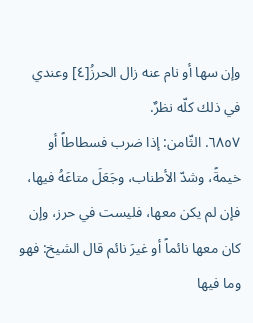وإن سها أو نام عنه زال الحرزُ[٤] وعندي في ذلك كلّه نظرٌ.
٦٨٥٧. الثّامن: إذا ضرب فسطاطاً أو خيمةً، وشدّ الأطناب، وجَعَلَ متاعَهُ فيها، فإن لم يكن معها، فليست في حرز، وإن كان معها نائماً أو غيرَ نائم قال الشيخ: فهو وما فيها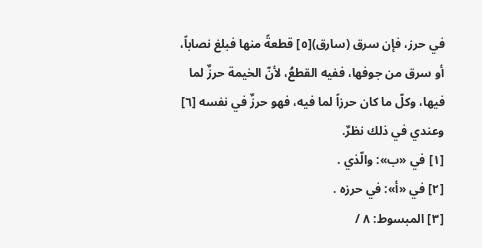في حرز، فإن سرق (سارق)[٥] قطعةً منها فبلغ نصاباً، أو سرق من جوفها، ففيه القطعُ، لأنّ الخيمة حرزٌ لما فيها، وكلّ ما كان حرزاً لما فيه، فهو حرزٌ في نفسه [٦] وعندي في ذلك نظرٌ.
[١] في «ب»: والّذي .
[٢] في «أ»: في حرزه .
[٣] المبسوط: ٨ /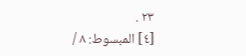٢٣ .
[٤] المبسوط: ٨ /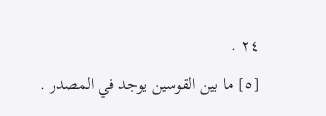٢٤ .
[٥] ما بين القوسين يوجد في المصدر .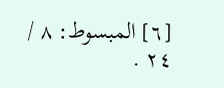[٦] المبسوط: ٨ / ٢٤ .